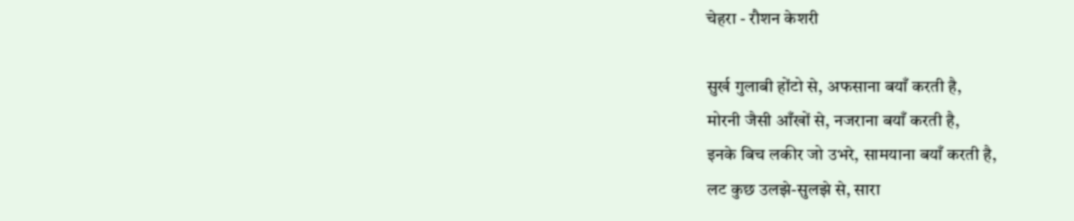चेहरा - रौशन केशरी

सुर्ख गुलाबी होंटो से, अफसाना बयाँ करती है,
मोरनी जैसी आँखों से, नजराना बयाँ करती है,
इनके बिच लकीर जो उभरे, सामयाना बयाँ करती है,
लट कुछ उलझे-सुलझे से, सारा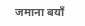जमाना बयाँ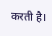करती है।